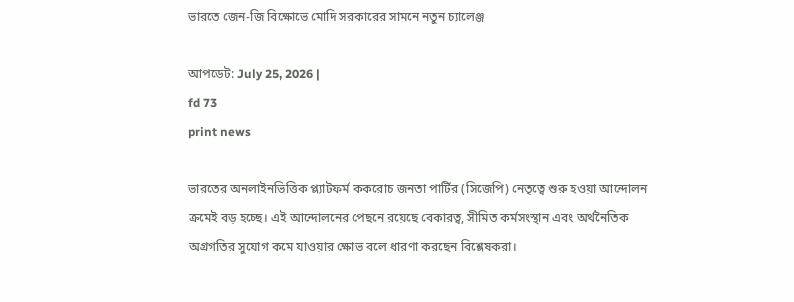ভারতে জেন-জি বিক্ষোভে মোদি সরকারের সামনে নতুন চ্যালেঞ্জ

আপডেট: July 25, 2026 |
fd 73
print news

ভারতের অনলাইনভিত্তিক প্ল্যাটফর্ম ককরোচ জনতা পার্টির (সিজেপি) নেতৃত্বে শুরু হওয়া আন্দোলন ক্রমেই বড় হচ্ছে। এই আন্দোলনের পেছনে রয়েছে বেকারত্ব, সীমিত কর্মসংস্থান এবং অর্থনৈতিক অগ্রগতির সুযোগ কমে যাওয়ার ক্ষোভ বলে ধারণা করছেন বিশ্লেষকরা।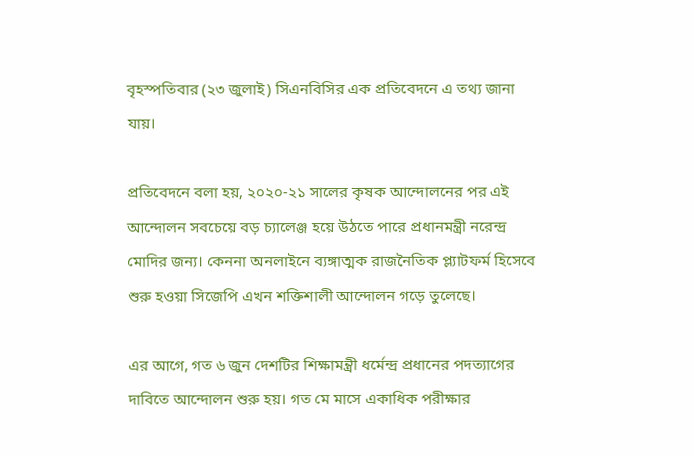বৃহস্পতিবার (২৩ জুলাই) সিএনবিসির এক প্রতিবেদনে এ তথ্য জানা যায়।

প্রতিবেদনে বলা হয়, ২০২০-২১ সালের কৃষক আন্দোলনের পর এই আন্দোলন সবচেয়ে বড় চ্যালেঞ্জ হয়ে উঠতে পারে প্রধানমন্ত্রী নরেন্দ্র মোদির জন্য। কেননা অনলাইনে ব্যঙ্গাত্মক রাজনৈতিক প্ল্যাটফর্ম হিসেবে শুরু হওয়া সিজেপি এখন শক্তিশালী আন্দোলন গড়ে তুলেছে।

এর আগে, গত ৬ জুন দেশটির শিক্ষামন্ত্রী ধর্মেন্দ্র প্রধানের পদত্যাগের দাবিতে আন্দোলন শুরু হয়। গত মে মাসে একাধিক পরীক্ষার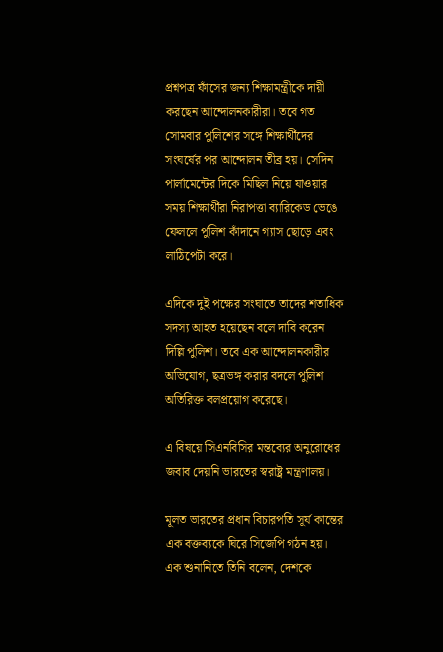প্রশ্নপত্র ফাঁসের জন্য শিক্ষামন্ত্রীকে দায়ী করছেন আন্দোলনকারীরা। তবে গত সোমবার পুলিশের সঙ্গে শিক্ষার্থীদের সংঘর্ষের পর আন্দোলন তীব্র হয়। সেদিন পার্লামেন্টের দিকে মিছিল নিয়ে যাওয়ার সময় শিক্ষার্থীরা নিরাপত্তা ব্যারিকেড ভেঙে ফেললে পুলিশ কাঁদানে গ্যাস ছোড়ে এবং লাঠিপেটা করে।

এদিকে দুই পক্ষের সংঘাতে তাদের শতাধিক সদস্য আহত হয়েছেন বলে দাবি করেন দিল্লি পুলিশ। তবে এক আন্দোলনকারীর অভিযোগ, ছত্রভঙ্গ করার বদলে পুলিশ অতিরিক্ত বলপ্রয়োগ করেছে।

এ বিষয়ে সিএনবিসির মন্তব্যের অনুরোধের জবাব দেয়নি ভারতের স্বরাষ্ট্র মন্ত্রণালয়।

মূলত ভারতের প্রধান বিচারপতি সূর্য কান্তের এক বক্তব্যকে ঘিরে সিজেপি গঠন হয়। এক শুনানিতে তিনি বলেন, দেশকে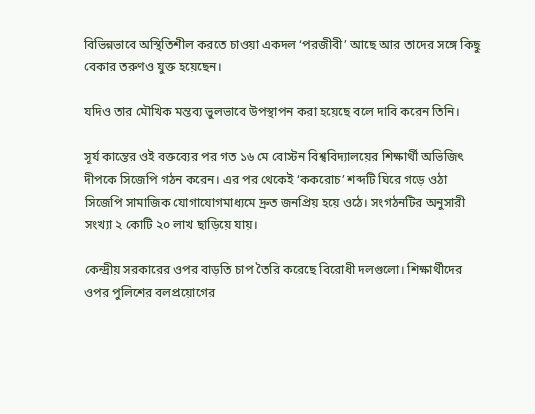বিভিন্নভাবে অস্থিতিশীল করতে চাওয়া একদল ‘পরজীবী’ আছে আর তাদের সঙ্গে কিছু বেকার তরুণও যুক্ত হয়েছেন।

যদিও তার মৌখিক মন্তব্য ভুলভাবে উপস্থাপন করা হয়েছে বলে দাবি করেন তিনি।

সূর্য কান্তের ওই বক্তব্যের পর গত ১৬ মে বোস্টন বিশ্ববিদ্যালয়ের শিক্ষার্থী অভিজিৎ দীপকে সিজেপি গঠন করেন। এর পর থেকেই ‘ককরোচ’ শব্দটি ঘিরে গড়ে ওঠা সিজেপি সামাজিক যোগাযোগমাধ্যমে দ্রুত জনপ্রিয় হয়ে ওঠে। সংগঠনটির অনুসারী সংখ্যা ২ কোটি ২০ লাখ ছাড়িয়ে যায়।

কেন্দ্রীয় সরকারের ওপর বাড়তি চাপ তৈরি করেছে বিরোধী দলগুলো। শিক্ষার্থীদের ওপর পুলিশের বলপ্রয়োগের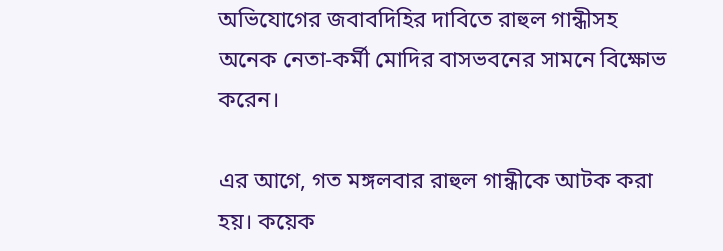অভিযোগের জবাবদিহির দাবিতে রাহুল গান্ধীসহ অনেক নেতা-কর্মী মোদির বাসভবনের সামনে বিক্ষোভ করেন।

এর আগে, গত মঙ্গলবার রাহুল গান্ধীকে আটক করা হয়। কয়েক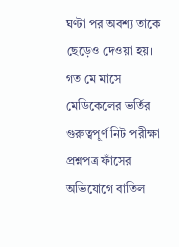ঘণ্টা পর অবশ্য তাকে ছেড়েও দেওয়া হয়। গত মে মাসে মেডিকেলের ভর্তির গুরুত্বপূর্ণ নিট পরীক্ষা প্রশ্নপত্র ফাঁসের অভিযোগে বাতিল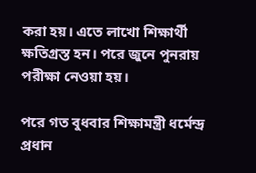করা হয়। এতে লাখো শিক্ষার্থী ক্ষতিগ্রস্ত হন। পরে জুনে পুনরায় পরীক্ষা নেওয়া হয়।

পরে গত বুধবার শিক্ষামন্ত্রী ধর্মেন্দ্র প্রধান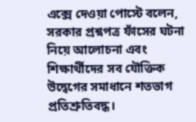এক্সে দেওয়া পোস্টে বলেন, সরকার প্রশ্নপত্র ফাঁসের ঘটনা নিয়ে আলোচনা এবং শিক্ষার্থীদের সব যৌক্তিক উদ্বেগের সমাধানে শতভাগ প্রতিশ্রুতিবদ্ধ।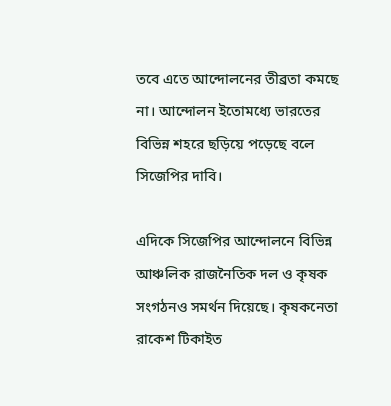তবে এতে আন্দোলনের তীব্রতা কমছে না। আন্দোলন ইতোমধ্যে ভারতের বিভিন্ন শহরে ছড়িয়ে পড়েছে বলে সিজেপির দাবি।

এদিকে সিজেপির আন্দোলনে বিভিন্ন আঞ্চলিক রাজনৈতিক দল ও কৃষক সংগঠনও সমর্থন দিয়েছে। কৃষকনেতা রাকেশ টিকাইত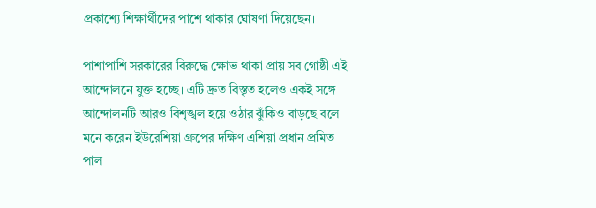প্রকাশ্যে শিক্ষার্থীদের পাশে থাকার ঘোষণা দিয়েছেন।

পাশাপাশি সরকারের বিরুদ্ধে ক্ষোভ থাকা প্রায় সব গোষ্ঠী এই আন্দোলনে যুক্ত হচ্ছে। এটি দ্রুত বিস্তৃত হলেও একই সঙ্গে আন্দোলনটি আরও বিশৃঙ্খল হয়ে ওঠার ঝুঁকিও বাড়ছে বলে মনে করেন ইউরেশিয়া গ্রুপের দক্ষিণ এশিয়া প্রধান প্রমিত পাল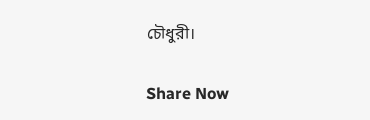চৌধুরী।

Share Now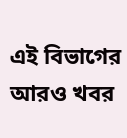এই বিভাগের আরও খবর